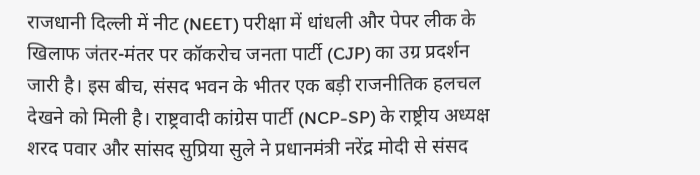राजधानी दिल्ली में नीट (NEET) परीक्षा में धांधली और पेपर लीक के खिलाफ जंतर-मंतर पर कॉकरोच जनता पार्टी (CJP) का उग्र प्रदर्शन जारी है। इस बीच, संसद भवन के भीतर एक बड़ी राजनीतिक हलचल देखने को मिली है। राष्ट्रवादी कांग्रेस पार्टी (NCP-SP) के राष्ट्रीय अध्यक्ष शरद पवार और सांसद सुप्रिया सुले ने प्रधानमंत्री नरेंद्र मोदी से संसद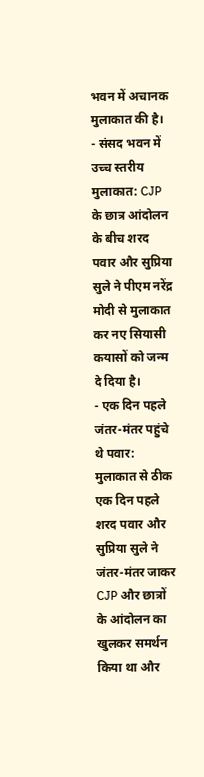भवन में अचानक मुलाकात की है।
- संसद भवन में उच्च स्तरीय मुलाकात: CJP के छात्र आंदोलन के बीच शरद पवार और सुप्रिया सुले ने पीएम नरेंद्र मोदी से मुलाकात कर नए सियासी कयासों को जन्म दे दिया है।
- एक दिन पहले जंतर-मंतर पहुंचे थे पवार: मुलाकात से ठीक एक दिन पहले शरद पवार और सुप्रिया सुले ने जंतर-मंतर जाकर CJP और छात्रों के आंदोलन का खुलकर समर्थन किया था और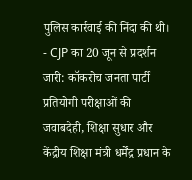पुलिस कार्रवाई की निंदा की थी।
- CJP का 20 जून से प्रदर्शन जारी: कॉकरोच जनता पार्टी प्रतियोगी परीक्षाओं की जवाबदेही, शिक्षा सुधार और केंद्रीय शिक्षा मंत्री धर्मेंद्र प्रधान के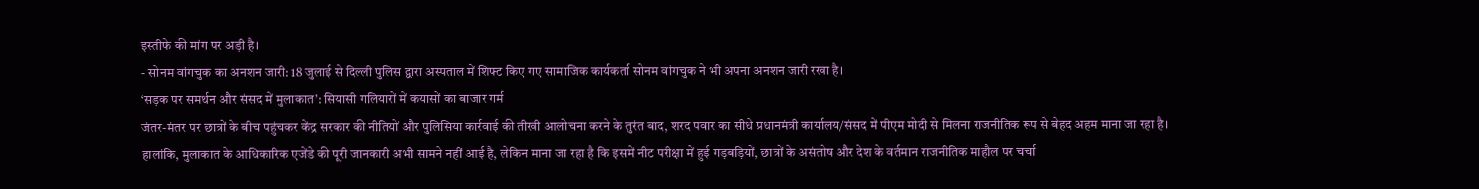इस्तीफे की मांग पर अड़ी है।
- सोनम वांगचुक का अनशन जारी: 18 जुलाई से दिल्ली पुलिस द्वारा अस्पताल में शिफ्ट किए गए सामाजिक कार्यकर्ता सोनम वांगचुक ने भी अपना अनशन जारी रखा है।
‘सड़क पर समर्थन और संसद में मुलाकात’: सियासी गलियारों में कयासों का बाजार गर्म
जंतर-मंतर पर छात्रों के बीच पहुंचकर केंद्र सरकार की नीतियों और पुलिसिया कार्रवाई की तीखी आलोचना करने के तुरंत बाद, शरद पवार का सीधे प्रधानमंत्री कार्यालय/संसद में पीएम मोदी से मिलना राजनीतिक रूप से बेहद अहम माना जा रहा है।
हालांकि, मुलाकात के आधिकारिक एजेंडे की पूरी जानकारी अभी सामने नहीं आई है, लेकिन माना जा रहा है कि इसमें नीट परीक्षा में हुई गड़बड़ियों, छात्रों के असंतोष और देश के वर्तमान राजनीतिक माहौल पर चर्चा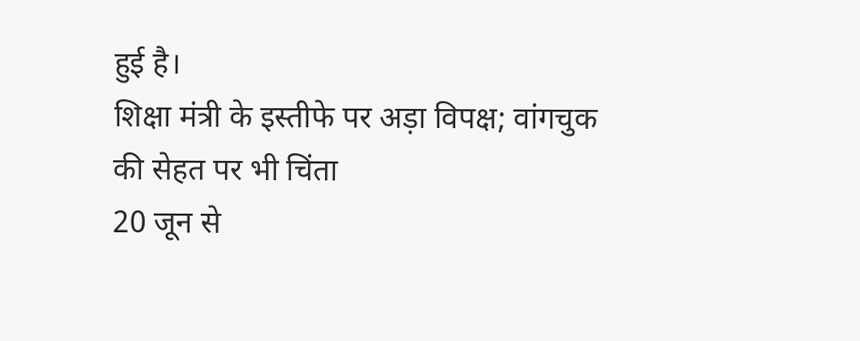हुई है।
शिक्षा मंत्री के इस्तीफे पर अड़ा विपक्ष; वांगचुक की सेहत पर भी चिंता
20 जून से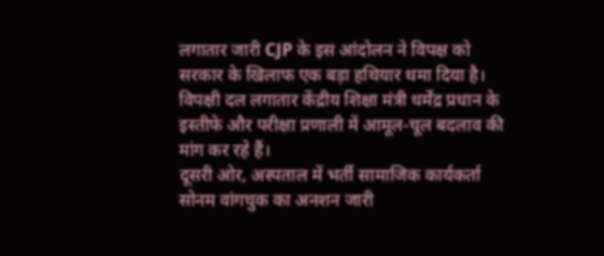लगातार जारी CJP के इस आंदोलन ने विपक्ष को सरकार के खिलाफ एक बड़ा हथियार थमा दिया है। विपक्षी दल लगातार केंद्रीय शिक्षा मंत्री धर्मेंद्र प्रधान के इस्तीफे और परीक्षा प्रणाली में आमूल-चूल बदलाव की मांग कर रहे हैं।
दूसरी ओर, अस्पताल में भर्ती सामाजिक कार्यकर्ता सोनम वांगचुक का अनशन जारी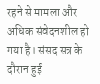रहने से मामला और अधिक संवेदनशील हो गया है। संसद सत्र के दौरान हुई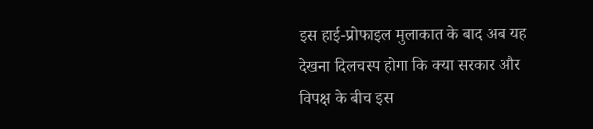इस हाई-प्रोफाइल मुलाकात के बाद अब यह देखना दिलचस्प होगा कि क्या सरकार और विपक्ष के बीच इस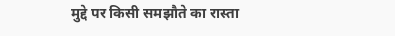मुद्दे पर किसी समझौते का रास्ता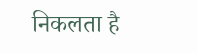निकलता है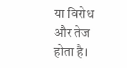या विरोध और तेज होता है।